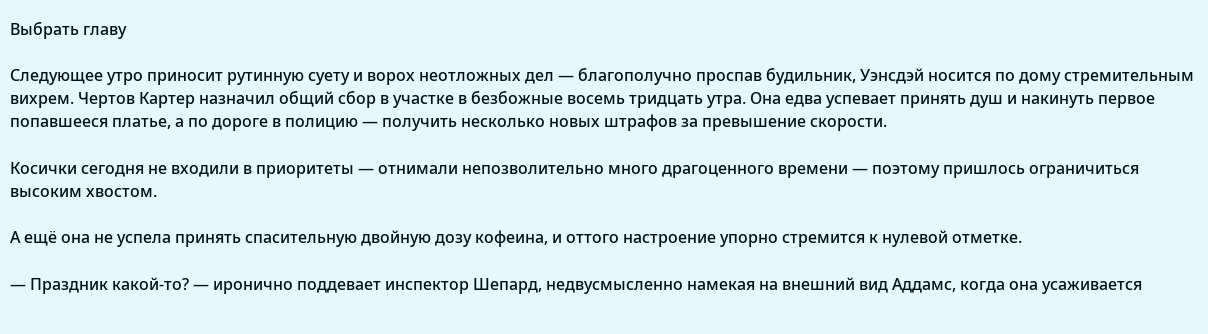Выбрать главу

Следующее утро приносит рутинную суету и ворох неотложных дел — благополучно проспав будильник, Уэнсдэй носится по дому стремительным вихрем. Чертов Картер назначил общий сбор в участке в безбожные восемь тридцать утра. Она едва успевает принять душ и накинуть первое попавшееся платье, а по дороге в полицию — получить несколько новых штрафов за превышение скорости.

Косички сегодня не входили в приоритеты — отнимали непозволительно много драгоценного времени — поэтому пришлось ограничиться высоким хвостом.

А ещё она не успела принять спасительную двойную дозу кофеина, и оттого настроение упорно стремится к нулевой отметке.

— Праздник какой-то? — иронично поддевает инспектор Шепард, недвусмысленно намекая на внешний вид Аддамс, когда она усаживается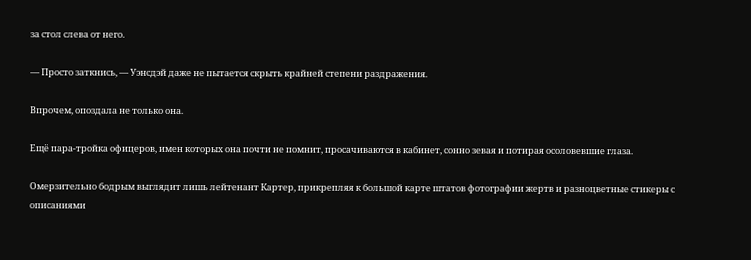за стол слева от него.

— Просто заткнись, — Уэнсдэй даже не пытается скрыть крайней степени раздражения.

Впрочем, опоздала не только она.

Ещё пара-тройка офицеров, имен которых она почти не помнит, просачиваются в кабинет, сонно зевая и потирая осоловевшие глаза.

Омерзительно бодрым выглядит лишь лейтенант Картер, прикрепляя к большой карте штатов фотографии жертв и разноцветные стикеры с описаниями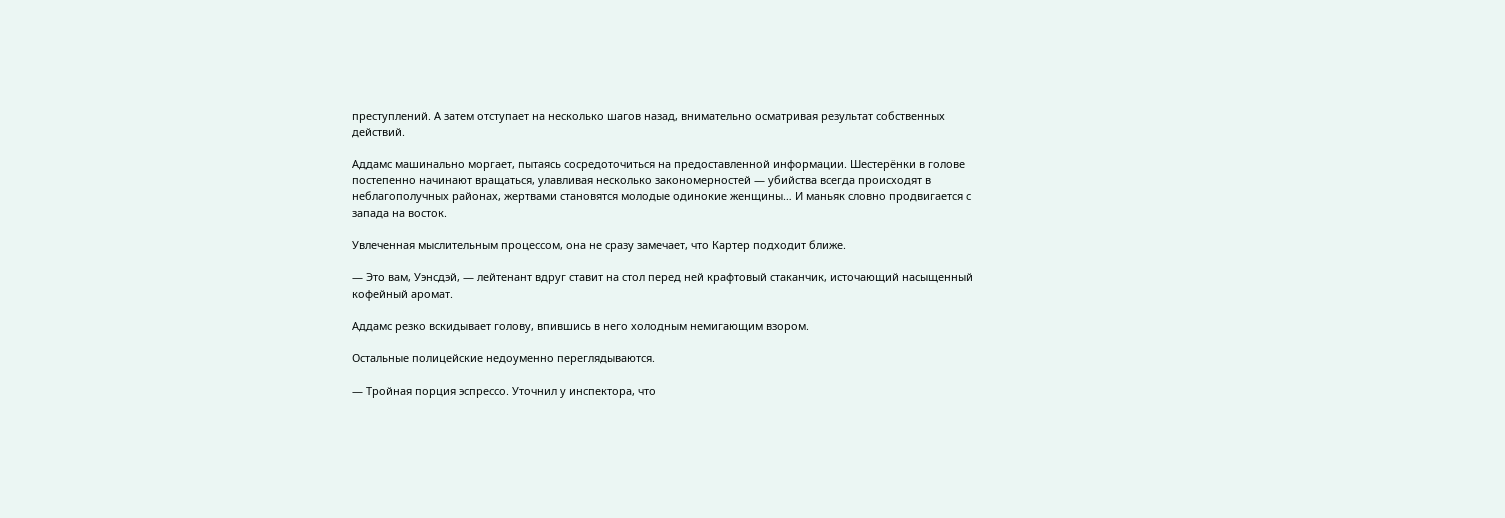преступлений. А затем отступает на несколько шагов назад, внимательно осматривая результат собственных действий.

Аддамс машинально моргает, пытаясь сосредоточиться на предоставленной информации. Шестерёнки в голове постепенно начинают вращаться, улавливая несколько закономерностей — убийства всегда происходят в неблагополучных районах, жертвами становятся молодые одинокие женщины… И маньяк словно продвигается с запада на восток.

Увлеченная мыслительным процессом, она не сразу замечает, что Картер подходит ближе.

— Это вам, Уэнсдэй, — лейтенант вдруг ставит на стол перед ней крафтовый стаканчик, источающий насыщенный кофейный аромат.

Аддамс резко вскидывает голову, впившись в него холодным немигающим взором.

Остальные полицейские недоуменно переглядываются.

— Тройная порция эспрессо. Уточнил у инспектора, что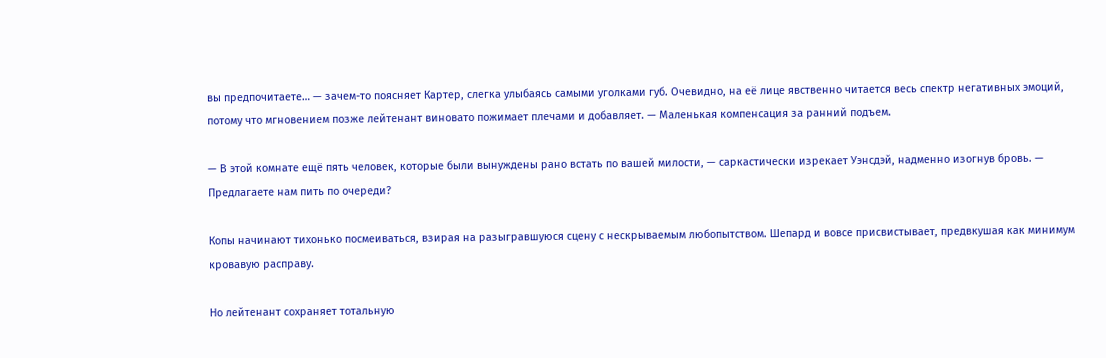вы предпочитаете… — зачем-то поясняет Картер, слегка улыбаясь самыми уголками губ. Очевидно, на её лице явственно читается весь спектр негативных эмоций, потому что мгновением позже лейтенант виновато пожимает плечами и добавляет. — Маленькая компенсация за ранний подъем.

— В этой комнате ещё пять человек, которые были вынуждены рано встать по вашей милости, — саркастически изрекает Уэнсдэй, надменно изогнув бровь. — Предлагаете нам пить по очереди?

Копы начинают тихонько посмеиваться, взирая на разыгравшуюся сцену с нескрываемым любопытством. Шепард и вовсе присвистывает, предвкушая как минимум кровавую расправу.

Но лейтенант сохраняет тотальную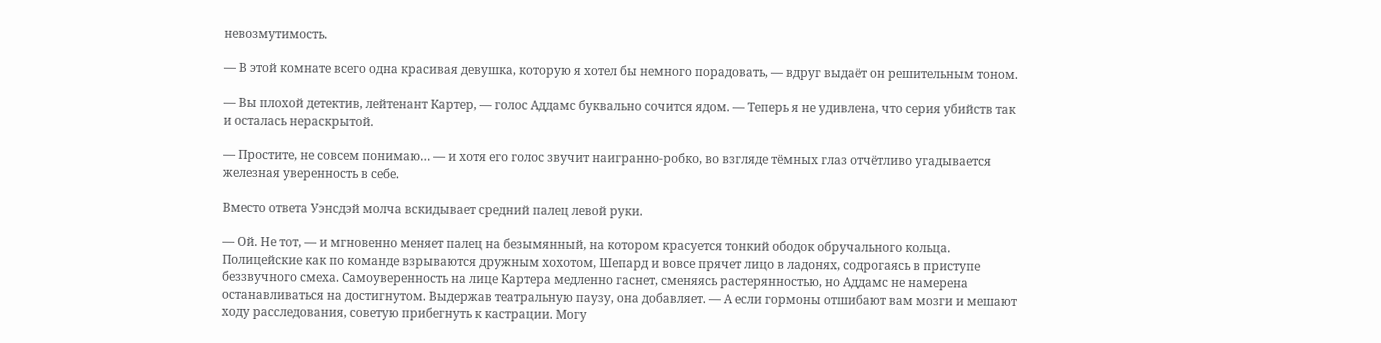невозмутимость.

— В этой комнате всего одна красивая девушка, которую я хотел бы немного порадовать, — вдруг выдаёт он решительным тоном.

— Вы плохой детектив, лейтенант Картер, — голос Аддамс буквально сочится ядом. — Теперь я не удивлена, что серия убийств так и осталась нераскрытой.

— Простите, не совсем понимаю… — и хотя его голос звучит наигранно-робко, во взгляде тёмных глаз отчётливо угадывается железная уверенность в себе.

Вместо ответа Уэнсдэй молча вскидывает средний палец левой руки.

— Ой. Не тот, — и мгновенно меняет палец на безымянный, на котором красуется тонкий ободок обручального кольца. Полицейские как по команде взрываются дружным хохотом, Шепард и вовсе прячет лицо в ладонях, содрогаясь в приступе беззвучного смеха. Самоуверенность на лице Картера медленно гаснет, сменяясь растерянностью, но Аддамс не намерена останавливаться на достигнутом. Выдержав театральную паузу, она добавляет. — А если гормоны отшибают вам мозги и мешают ходу расследования, советую прибегнуть к кастрации. Могу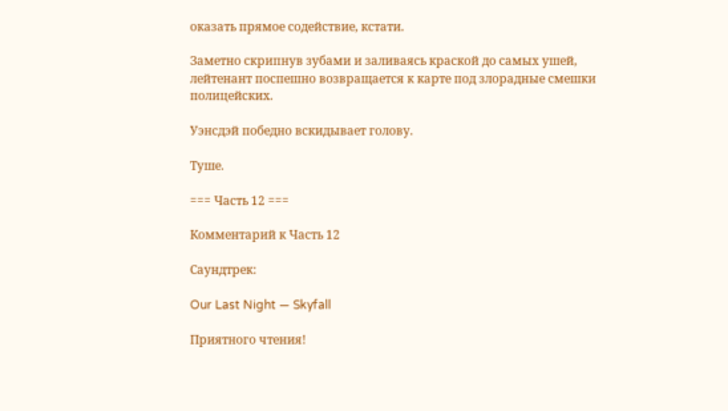оказать прямое содействие, кстати.

Заметно скрипнув зубами и заливаясь краской до самых ушей, лейтенант поспешно возвращается к карте под злорадные смешки полицейских.

Уэнсдэй победно вскидывает голову.

Туше.

=== Часть 12 ===

Комментарий к Часть 12

Саундтрек:

Our Last Night — Skyfall

Приятного чтения!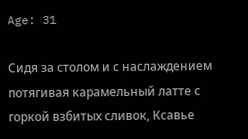Age: 31

Сидя за столом и с наслаждением потягивая карамельный латте с горкой взбитых сливок, Ксавье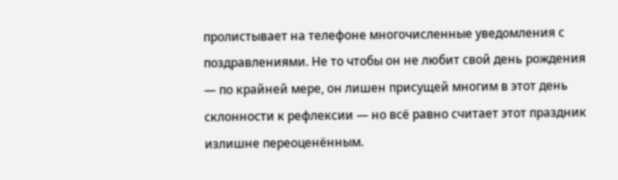пролистывает на телефоне многочисленные уведомления с поздравлениями. Не то чтобы он не любит свой день рождения — по крайней мере, он лишен присущей многим в этот день склонности к рефлексии — но всё равно считает этот праздник излишне переоценённым.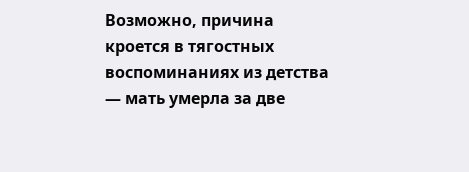Возможно, причина кроется в тягостных воспоминаниях из детства — мать умерла за две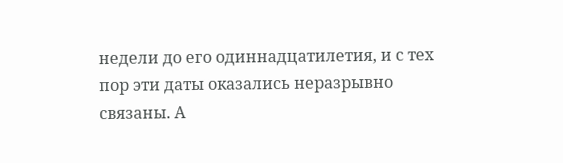недели до его одиннадцатилетия, и с тех пор эти даты оказались неразрывно связаны. А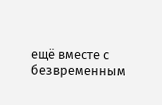ещё вместе с безвременным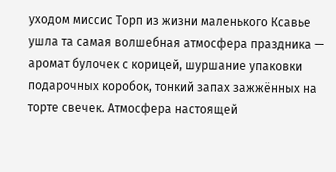уходом миссис Торп из жизни маленького Ксавье ушла та самая волшебная атмосфера праздника — аромат булочек с корицей, шуршание упаковки подарочных коробок, тонкий запах зажжённых на торте свечек. Атмосфера настоящей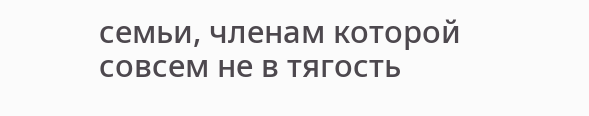семьи, членам которой совсем не в тягость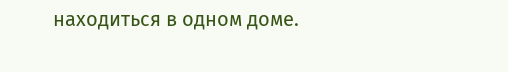находиться в одном доме.